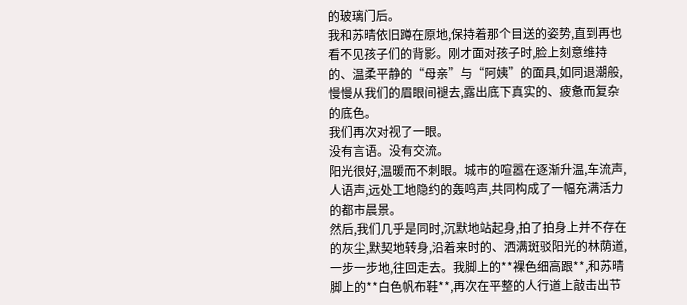的玻璃门后。
我和苏晴依旧蹲在原地,保持着那个目送的姿势,直到再也看不见孩子们的背影。刚才面对孩子时,脸上刻意维持的、温柔平静的“母亲”与“阿姨”的面具,如同退潮般,慢慢从我们的眉眼间褪去,露出底下真实的、疲惫而复杂的底色。
我们再次对视了一眼。
没有言语。没有交流。
阳光很好,温暖而不刺眼。城市的喧嚣在逐渐升温,车流声,人语声,远处工地隐约的轰鸣声,共同构成了一幅充满活力的都市晨景。
然后,我们几乎是同时,沉默地站起身,拍了拍身上并不存在的灰尘,默契地转身,沿着来时的、洒满斑驳阳光的林荫道,一步一步地,往回走去。我脚上的**裸色细高跟**,和苏晴脚上的**白色帆布鞋**,再次在平整的人行道上敲击出节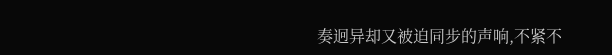奏迥异却又被迫同步的声响,不紧不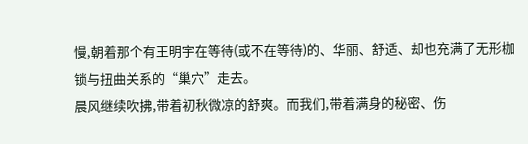慢,朝着那个有王明宇在等待(或不在等待)的、华丽、舒适、却也充满了无形枷锁与扭曲关系的“巢穴”走去。
晨风继续吹拂,带着初秋微凉的舒爽。而我们,带着满身的秘密、伤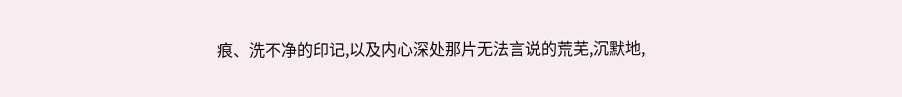痕、洗不净的印记,以及内心深处那片无法言说的荒芜,沉默地,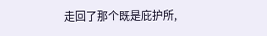走回了那个既是庇护所,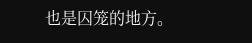也是囚笼的地方。